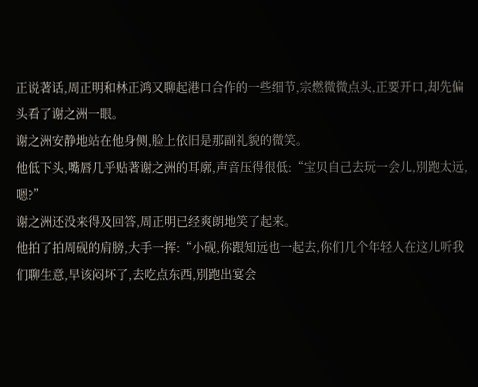正说著话,周正明和林正鸿又聊起港口合作的一些细节,宗燃微微点头,正要开口,却先偏头看了谢之洲一眼。
谢之洲安静地站在他身侧,脸上依旧是那副礼貌的微笑。
他低下头,嘴唇几乎贴著谢之洲的耳廓,声音压得很低:“宝贝自己去玩一会儿,別跑太远,嗯?”
谢之洲还没来得及回答,周正明已经爽朗地笑了起来。
他拍了拍周砚的肩膀,大手一挥:“小砚,你跟知远也一起去,你们几个年轻人在这儿听我们聊生意,早该闷坏了,去吃点东西,別跑出宴会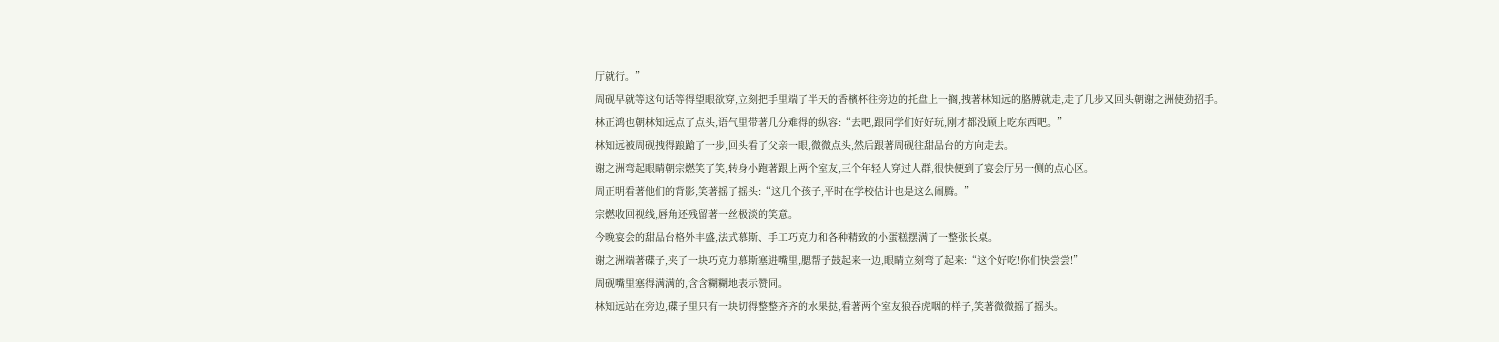厅就行。”
周砚早就等这句话等得望眼欲穿,立刻把手里端了半天的香檳杯往旁边的托盘上一搁,拽著林知远的胳膊就走,走了几步又回头朝谢之洲使劲招手。
林正鸿也朝林知远点了点头,语气里带著几分难得的纵容:“去吧,跟同学们好好玩,刚才都没顾上吃东西吧。”
林知远被周砚拽得踉蹌了一步,回头看了父亲一眼,微微点头,然后跟著周砚往甜品台的方向走去。
谢之洲弯起眼睛朝宗燃笑了笑,转身小跑著跟上两个室友,三个年轻人穿过人群,很快便到了宴会厅另一侧的点心区。
周正明看著他们的背影,笑著摇了摇头:“这几个孩子,平时在学校估计也是这么闹腾。”
宗燃收回视线,唇角还残留著一丝极淡的笑意。
今晚宴会的甜品台格外丰盛,法式慕斯、手工巧克力和各种精致的小蛋糕摆满了一整张长桌。
谢之洲端著碟子,夹了一块巧克力慕斯塞进嘴里,腮帮子鼓起来一边,眼睛立刻弯了起来:“这个好吃!你们快尝尝!”
周砚嘴里塞得满满的,含含糊糊地表示赞同。
林知远站在旁边,碟子里只有一块切得整整齐齐的水果挞,看著两个室友狼吞虎咽的样子,笑著微微摇了摇头。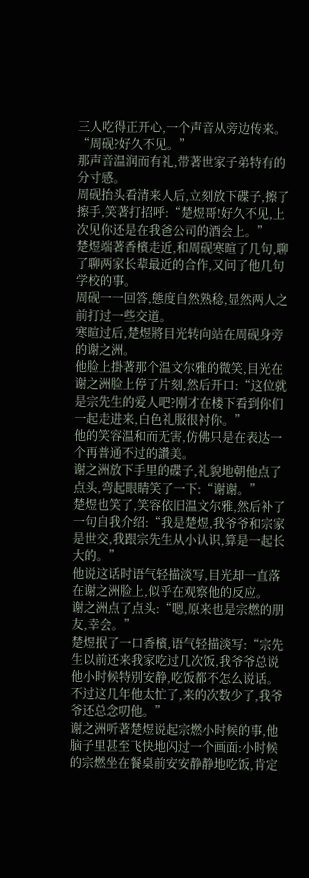三人吃得正开心,一个声音从旁边传来。
“周砚?好久不见。”
那声音温润而有礼,带著世家子弟特有的分寸感。
周砚抬头看清来人后,立刻放下碟子,擦了擦手,笑著打招呼:“楚煜哥!好久不见,上次见你还是在我爸公司的酒会上。”
楚煜端著香檳走近,和周砚寒暄了几句,聊了聊两家长辈最近的合作,又问了他几句学校的事。
周砚一一回答,態度自然熟稔,显然两人之前打过一些交道。
寒暄过后,楚煜將目光转向站在周砚身旁的谢之洲。
他脸上掛著那个温文尔雅的微笑,目光在谢之洲脸上停了片刻,然后开口:“这位就是宗先生的爱人吧?刚才在楼下看到你们一起走进来,白色礼服很衬你。”
他的笑容温和而无害,仿佛只是在表达一个再普通不过的讚美。
谢之洲放下手里的碟子,礼貌地朝他点了点头,弯起眼睛笑了一下:“谢谢。”
楚煜也笑了,笑容依旧温文尔雅,然后补了一句自我介绍:“我是楚煜,我爷爷和宗家是世交,我跟宗先生从小认识,算是一起长大的。”
他说这话时语气轻描淡写,目光却一直落在谢之洲脸上,似乎在观察他的反应。
谢之洲点了点头:“嗯,原来也是宗燃的朋友,幸会。”
楚煜抿了一口香檳,语气轻描淡写:“宗先生以前还来我家吃过几次饭,我爷爷总说他小时候特別安静,吃饭都不怎么说话。不过这几年他太忙了,来的次数少了,我爷爷还总念叨他。”
谢之洲听著楚煜说起宗燃小时候的事,他脑子里甚至飞快地闪过一个画面:小时候的宗燃坐在餐桌前安安静静地吃饭,肯定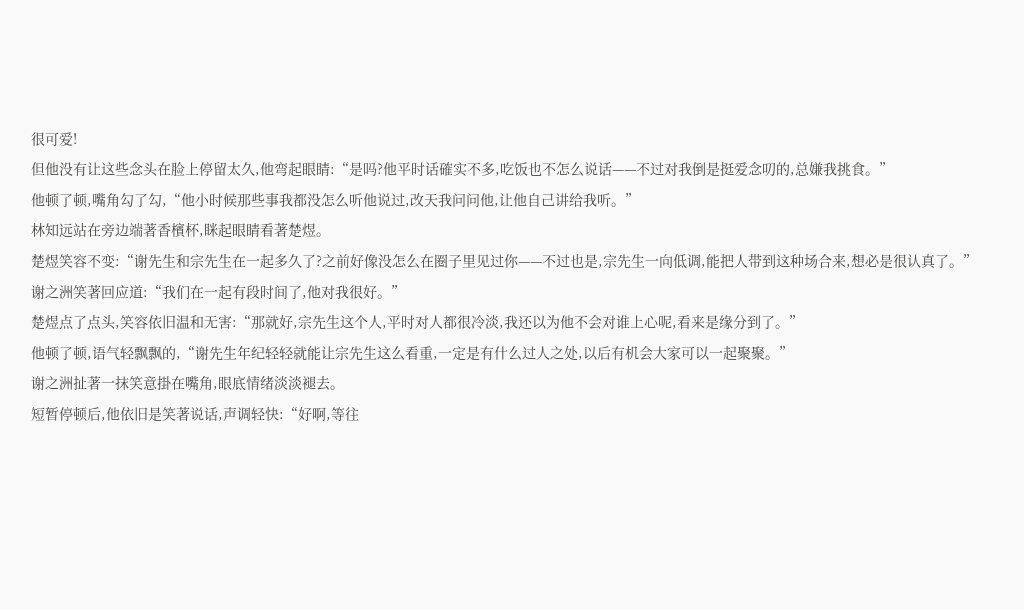很可爱!
但他没有让这些念头在脸上停留太久,他弯起眼睛:“是吗?他平时话確实不多,吃饭也不怎么说话——不过对我倒是挺爱念叨的,总嫌我挑食。”
他顿了顿,嘴角勾了勾,“他小时候那些事我都没怎么听他说过,改天我问问他,让他自己讲给我听。”
林知远站在旁边端著香檳杯,眯起眼睛看著楚煜。
楚煜笑容不变:“谢先生和宗先生在一起多久了?之前好像没怎么在圈子里见过你——不过也是,宗先生一向低调,能把人带到这种场合来,想必是很认真了。”
谢之洲笑著回应道:“我们在一起有段时间了,他对我很好。”
楚煜点了点头,笑容依旧温和无害:“那就好,宗先生这个人,平时对人都很冷淡,我还以为他不会对谁上心呢,看来是缘分到了。”
他顿了顿,语气轻飘飘的,“谢先生年纪轻轻就能让宗先生这么看重,一定是有什么过人之处,以后有机会大家可以一起聚聚。”
谢之洲扯著一抹笑意掛在嘴角,眼底情绪淡淡褪去。
短暂停顿后,他依旧是笑著说话,声调轻快:“好啊,等往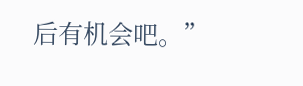后有机会吧。”